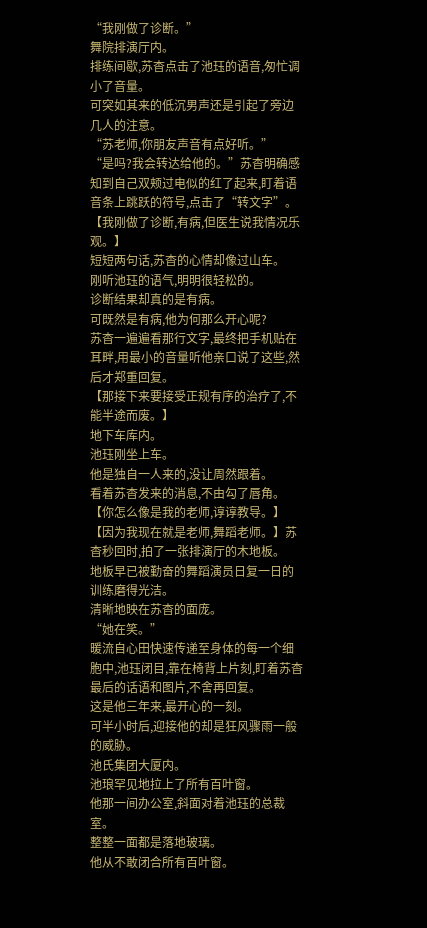“我刚做了诊断。”
舞院排演厅内。
排练间歇,苏杳点击了池珏的语音,匆忙调小了音量。
可突如其来的低沉男声还是引起了旁边几人的注意。
“苏老师,你朋友声音有点好听。”
“是吗?我会转达给他的。”苏杳明确感知到自己双颊过电似的红了起来,盯着语音条上跳跃的符号,点击了“转文字”。
【我刚做了诊断,有病,但医生说我情况乐观。】
短短两句话,苏杳的心情却像过山车。
刚听池珏的语气,明明很轻松的。
诊断结果却真的是有病。
可既然是有病,他为何那么开心呢?
苏杳一遍遍看那行文字,最终把手机贴在耳畔,用最小的音量听他亲口说了这些,然后才郑重回复。
【那接下来要接受正规有序的治疗了,不能半途而废。】
地下车库内。
池珏刚坐上车。
他是独自一人来的,没让周然跟着。
看着苏杳发来的消息,不由勾了唇角。
【你怎么像是我的老师,谆谆教导。】
【因为我现在就是老师,舞蹈老师。】苏杳秒回时,拍了一张排演厅的木地板。
地板早已被勤奋的舞蹈演员日复一日的训练磨得光洁。
清晰地映在苏杳的面庞。
“她在笑。”
暖流自心田快速传递至身体的每一个细胞中,池珏闭目,靠在椅背上片刻,盯着苏杳最后的话语和图片,不舍再回复。
这是他三年来,最开心的一刻。
可半小时后,迎接他的却是狂风骤雨一般的威胁。
池氏集团大厦内。
池琅罕见地拉上了所有百叶窗。
他那一间办公室,斜面对着池珏的总裁室。
整整一面都是落地玻璃。
他从不敢闭合所有百叶窗。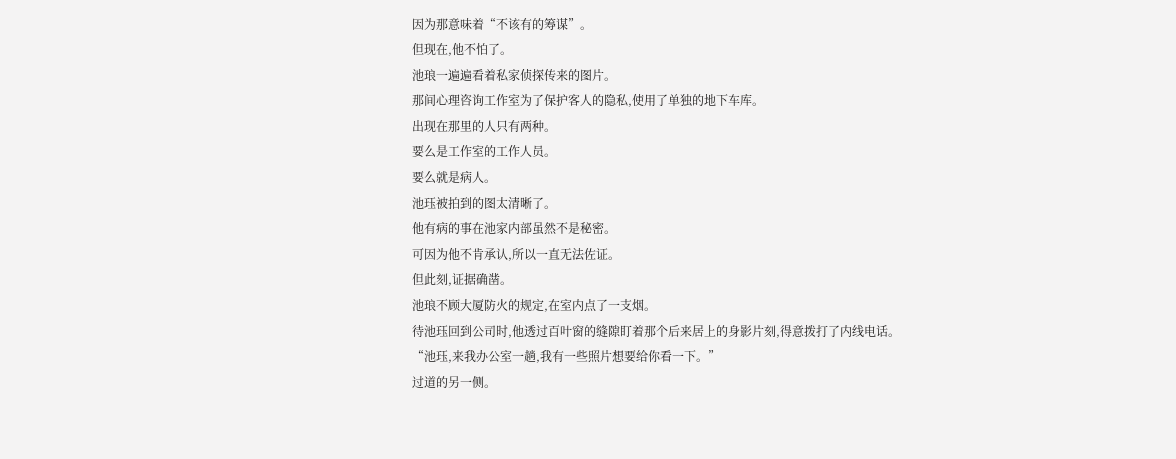因为那意味着“不该有的筹谋”。
但现在,他不怕了。
池琅一遍遍看着私家侦探传来的图片。
那间心理咨询工作室为了保护客人的隐私,使用了单独的地下车库。
出现在那里的人只有两种。
要么是工作室的工作人员。
要么就是病人。
池珏被拍到的图太清晰了。
他有病的事在池家内部虽然不是秘密。
可因为他不肯承认,所以一直无法佐证。
但此刻,证据确凿。
池琅不顾大厦防火的规定,在室内点了一支烟。
待池珏回到公司时,他透过百叶窗的缝隙盯着那个后来居上的身影片刻,得意拨打了内线电话。
“池珏,来我办公室一趟,我有一些照片想要给你看一下。”
过道的另一侧。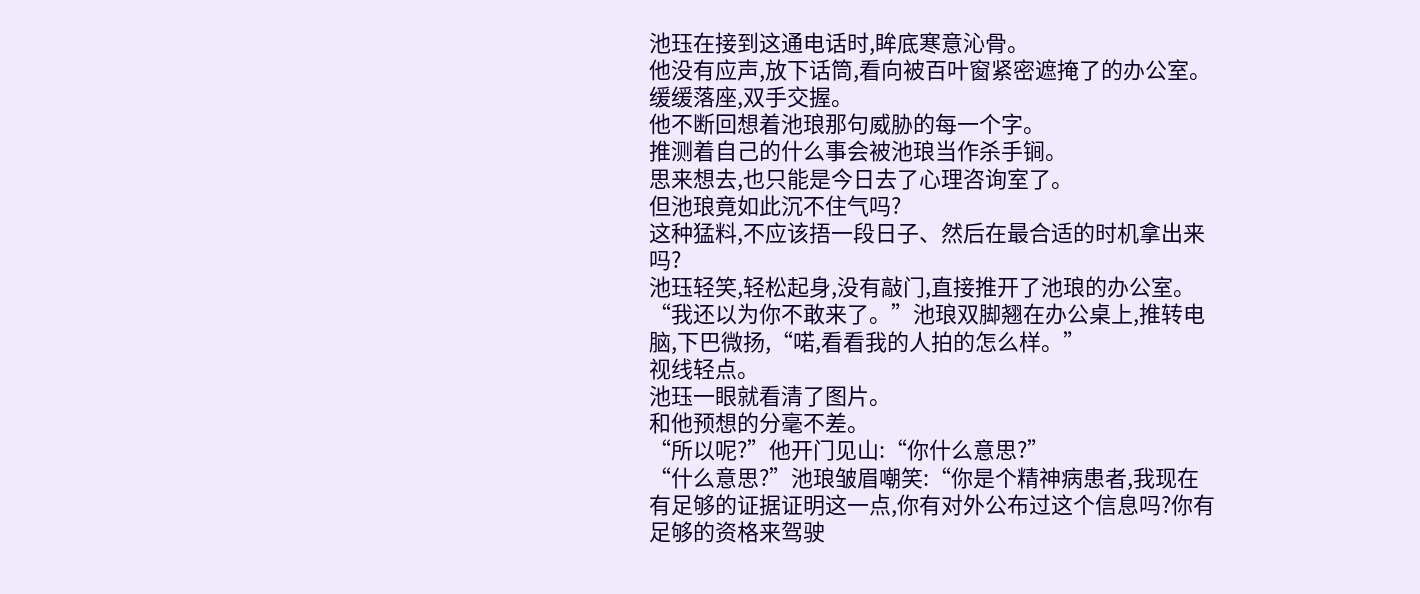池珏在接到这通电话时,眸底寒意沁骨。
他没有应声,放下话筒,看向被百叶窗紧密遮掩了的办公室。
缓缓落座,双手交握。
他不断回想着池琅那句威胁的每一个字。
推测着自己的什么事会被池琅当作杀手锏。
思来想去,也只能是今日去了心理咨询室了。
但池琅竟如此沉不住气吗?
这种猛料,不应该捂一段日子、然后在最合适的时机拿出来吗?
池珏轻笑,轻松起身,没有敲门,直接推开了池琅的办公室。
“我还以为你不敢来了。”池琅双脚翘在办公桌上,推转电脑,下巴微扬,“喏,看看我的人拍的怎么样。”
视线轻点。
池珏一眼就看清了图片。
和他预想的分毫不差。
“所以呢?”他开门见山:“你什么意思?”
“什么意思?”池琅皱眉嘲笑:“你是个精神病患者,我现在有足够的证据证明这一点,你有对外公布过这个信息吗?你有足够的资格来驾驶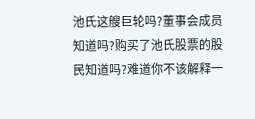池氏这艘巨轮吗?董事会成员知道吗?购买了池氏股票的股民知道吗?难道你不该解释一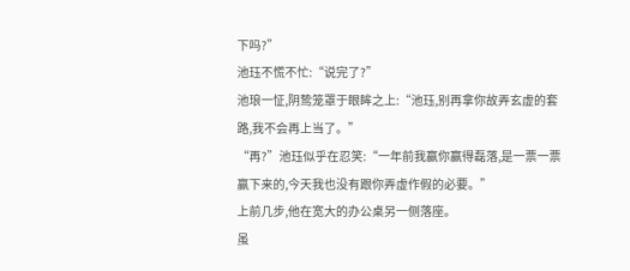下吗?”
池珏不慌不忙:“说完了?”
池琅一怔,阴鸷笼罩于眼眸之上:“池珏,别再拿你故弄玄虚的套路,我不会再上当了。”
“再?”池珏似乎在忍笑:“一年前我赢你赢得磊落,是一票一票赢下来的,今天我也没有跟你弄虚作假的必要。”
上前几步,他在宽大的办公桌另一侧落座。
虽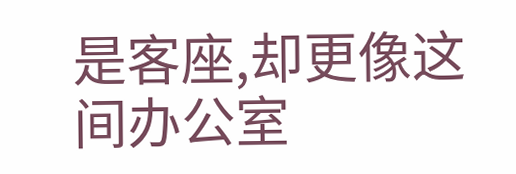是客座,却更像这间办公室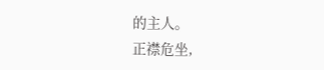的主人。
正襟危坐,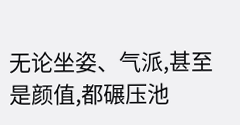无论坐姿、气派,甚至是颜值,都碾压池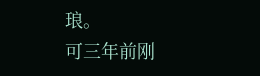琅。
可三年前刚